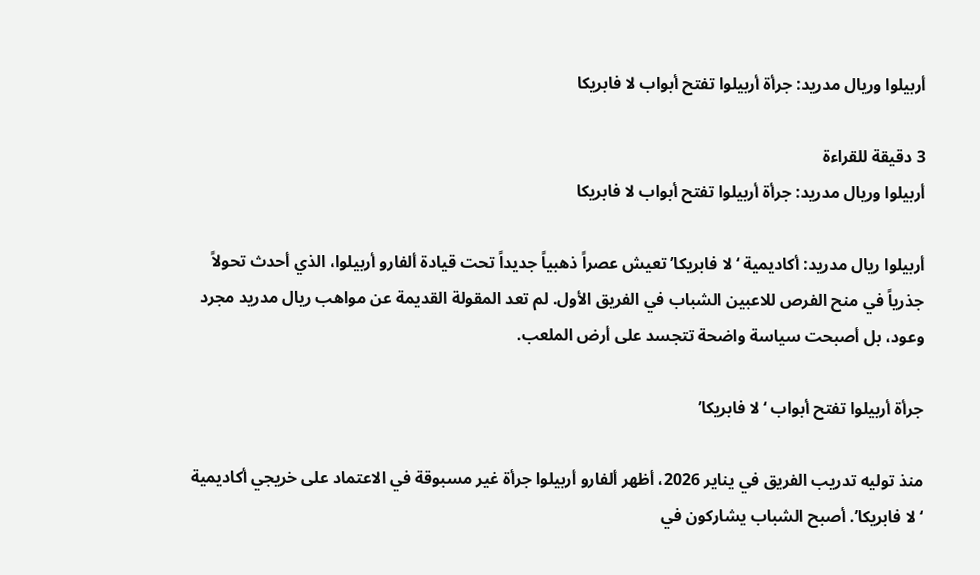أربيلوا وريال مدريد: جرأة أربيلوا تفتح أبواب لا فابريكا

3 دقيقة للقراءة
أربيلوا وريال مدريد: جرأة أربيلوا تفتح أبواب لا فابريكا

أربيلوا ريال مدريد: أكاديمية ‘لا فابريكا’ تعيش عصراً ذهبياً جديداً تحت قيادة ألفارو أربيلوا، الذي أحدث تحولاً جذرياً في منح الفرص للاعبين الشباب في الفريق الأول. لم تعد المقولة القديمة عن مواهب ريال مدريد مجرد وعود، بل أصبحت سياسة واضحة تتجسد على أرض الملعب.

جرأة أربيلوا تفتح أبواب ‘لا فابريكا’

منذ توليه تدريب الفريق في يناير 2026، أظهر ألفارو أربيلوا جرأة غير مسبوقة في الاعتماد على خريجي أكاديمية ‘لا فابريكا’. أصبح الشباب يشاركون في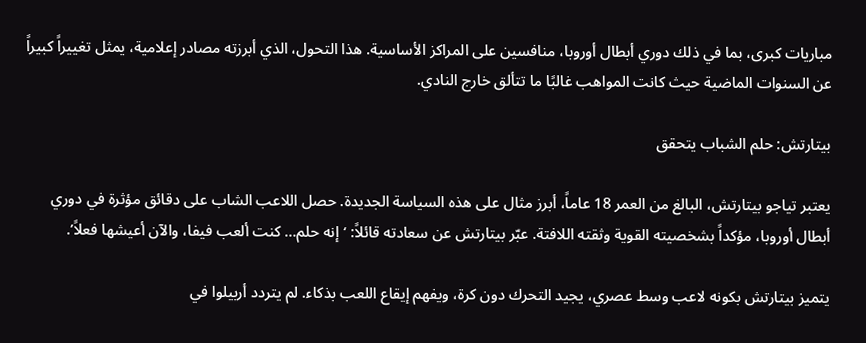مباريات كبرى، بما في ذلك دوري أبطال أوروبا، منافسين على المراكز الأساسية. هذا التحول، الذي أبرزته مصادر إعلامية، يمثل تغييراً كبيراً عن السنوات الماضية حيث كانت المواهب غالبًا ما تتألق خارج النادي.

بيتارتش: حلم الشباب يتحقق

يعتبر تياجو بيتارتش، البالغ من العمر 18 عاماً، أبرز مثال على هذه السياسة الجديدة. حصل اللاعب الشاب على دقائق مؤثرة في دوري أبطال أوروبا، مؤكداً بشخصيته القوية وثقته اللافتة. عبّر بيتارتش عن سعادته قائلاً: ‘إنه حلم… كنت ألعب فيفا، والآن أعيشها فعلاً’.

يتميز بيتارتش بكونه لاعب وسط عصري، يجيد التحرك دون كرة، ويفهم إيقاع اللعب بذكاء. لم يتردد أربيلوا في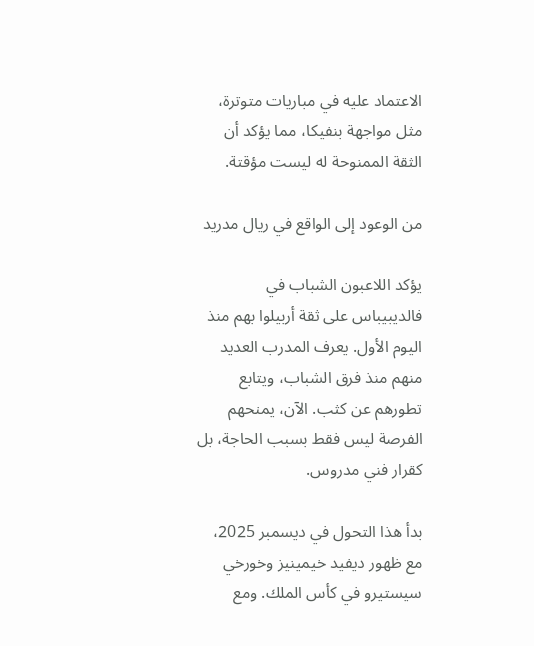الاعتماد عليه في مباريات متوترة، مثل مواجهة بنفيكا، مما يؤكد أن الثقة الممنوحة له ليست مؤقتة.

من الوعود إلى الواقع في ريال مدريد

يؤكد اللاعبون الشباب في فالديبيباس على ثقة أربيلوا بهم منذ اليوم الأول. يعرف المدرب العديد منهم منذ فرق الشباب، ويتابع تطورهم عن كثب. الآن، يمنحهم الفرصة ليس فقط بسبب الحاجة، بل كقرار فني مدروس.

بدأ هذا التحول في ديسمبر 2025، مع ظهور ديفيد خيمينيز وخورخي سيستيرو في كأس الملك. ومع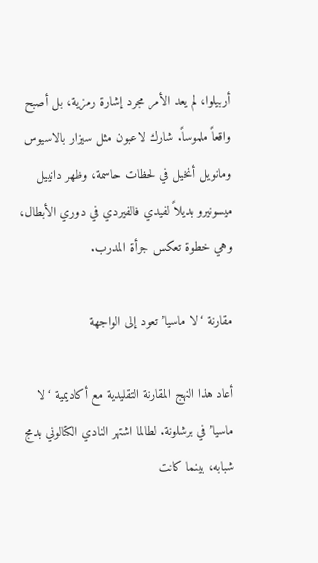أربيلوا، لم يعد الأمر مجرد إشارة رمزية، بل أصبح واقعاً ملموساً. شارك لاعبون مثل سيزار بالاسيوس ومانويل أنخيل في لحظات حاسمة، وظهر دانييل ميسونيرو بديلاً لفيدي فالفيردي في دوري الأبطال، وهي خطوة تعكس جرأة المدرب.

مقارنة ‘لا ماسيا’ تعود إلى الواجهة

أعاد هذا النهج المقارنة التقليدية مع أكاديمية ‘لا ماسيا’ في برشلونة. لطالما اشتهر النادي الكتالوني بدمج شبابه، بينما كانت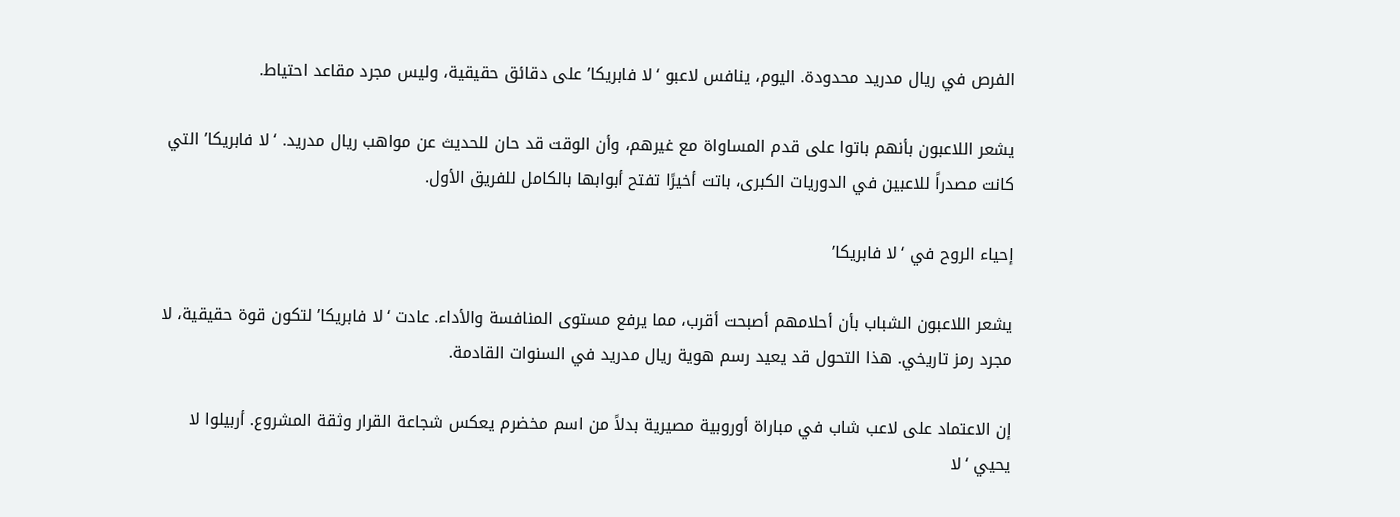الفرص في ريال مدريد محدودة. اليوم، ينافس لاعبو ‘لا فابريكا’ على دقائق حقيقية، وليس مجرد مقاعد احتياط.

يشعر اللاعبون بأنهم باتوا على قدم المساواة مع غيرهم، وأن الوقت قد حان للحديث عن مواهب ريال مدريد. ‘لا فابريكا’ التي كانت مصدراً للاعبين في الدوريات الكبرى، باتت أخيرًا تفتح أبوابها بالكامل للفريق الأول.

إحياء الروح في ‘لا فابريكا’

يشعر اللاعبون الشباب بأن أحلامهم أصبحت أقرب، مما يرفع مستوى المنافسة والأداء. عادت ‘لا فابريكا’ لتكون قوة حقيقية، لا مجرد رمز تاريخي. هذا التحول قد يعيد رسم هوية ريال مدريد في السنوات القادمة.

إن الاعتماد على لاعب شاب في مباراة أوروبية مصيرية بدلاً من اسم مخضرم يعكس شجاعة القرار وثقة المشروع. أربيلوا لا يحيي ‘لا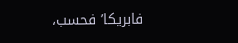فابريكا’ فحسب،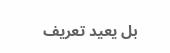بل يعيد تعريف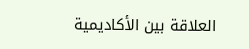العلاقة بين الأكاديمية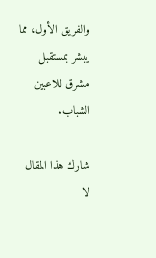والفريق الأول، مما يبشر بمستقبل مشرق للاعبين الشباب.

شارك هذا المقال
لا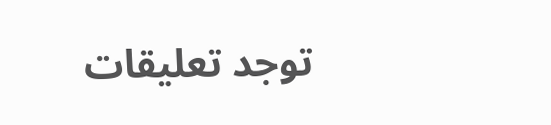توجد تعليقات